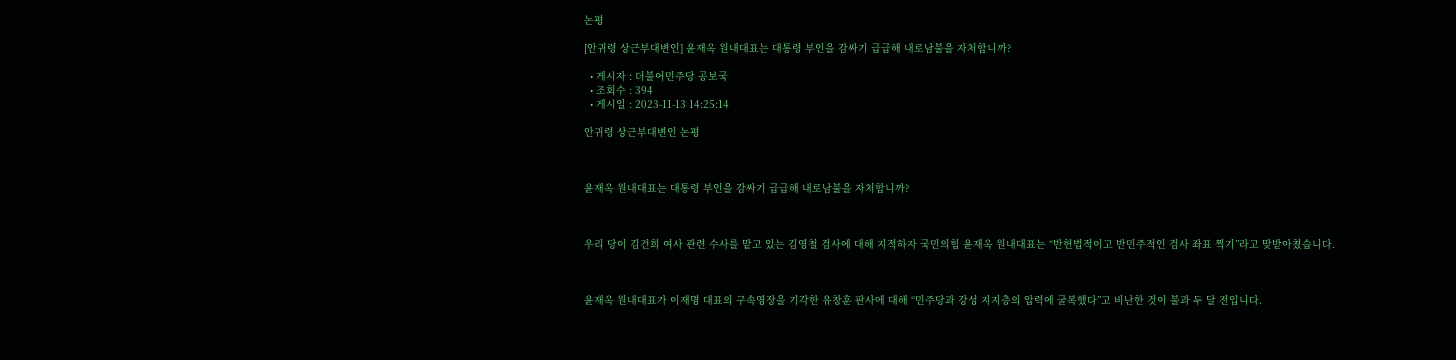논평

[안귀령 상근부대변인] 윤재옥 원내대표는 대통령 부인을 감싸기 급급해 내로남불을 자처합니까?

  • 게시자 : 더불어민주당 공보국
  • 조회수 : 394
  • 게시일 : 2023-11-13 14:25:14

안귀령 상근부대변인 논평



윤재옥 원내대표는 대통령 부인을 감싸기 급급해 내로남불을 자처합니까?



우리 당이 김건희 여사 관련 수사를 맡고 있는 김영철 검사에 대해 지적하자 국민의힘 윤재옥 원내대표는 “반헌법적이고 반민주적인 검사 좌표 찍기”라고 맞받아쳤습니다.



윤재옥 원내대표가 이재명 대표의 구속영장을 기각한 유창훈 판사에 대해 “민주당과 강성 지지층의 압력에 굴복했다”고 비난한 것이 불과 두 달 전입니다.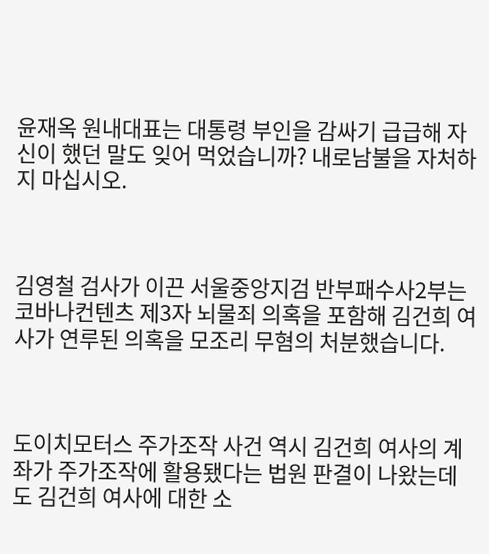윤재옥 원내대표는 대통령 부인을 감싸기 급급해 자신이 했던 말도 잊어 먹었습니까? 내로남불을 자처하지 마십시오.



김영철 검사가 이끈 서울중앙지검 반부패수사2부는 코바나컨텐츠 제3자 뇌물죄 의혹을 포함해 김건희 여사가 연루된 의혹을 모조리 무혐의 처분했습니다.



도이치모터스 주가조작 사건 역시 김건희 여사의 계좌가 주가조작에 활용됐다는 법원 판결이 나왔는데도 김건희 여사에 대한 소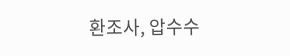환조사, 압수수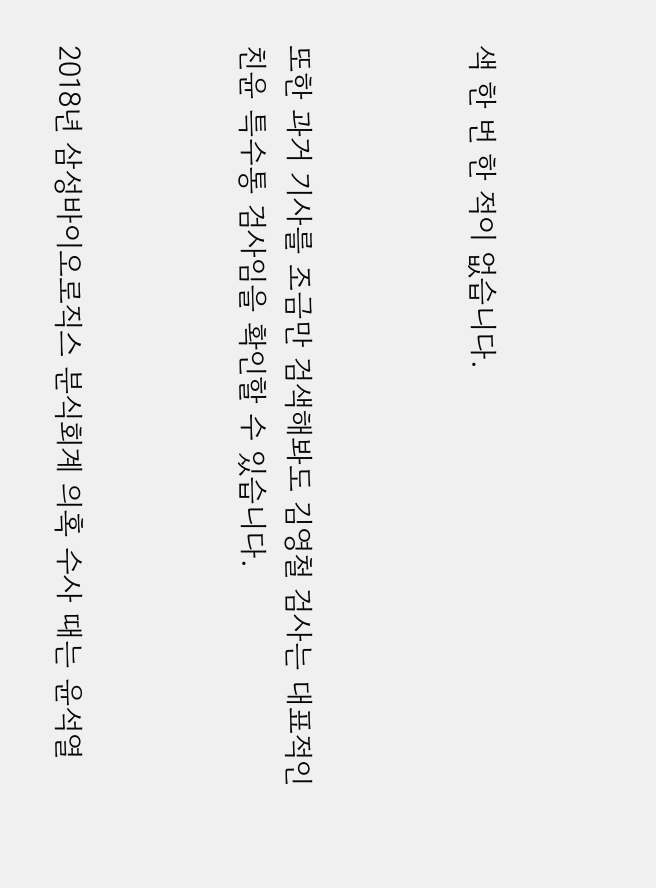색 한 번 한 적이 없습니다.



또한 과거 기사를 조금만 검색해봐도 김영철 검사는 대표적인 친윤 특수통 검사임을 확인할 수 있습니다.



2018년 삼성바이오로직스 분식회계 의혹 수사 때는 윤석열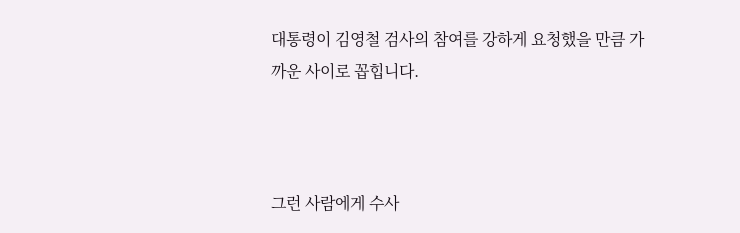대통령이 김영철 검사의 참여를 강하게 요청했을 만큼 가까운 사이로 꼽힙니다.



그런 사람에게 수사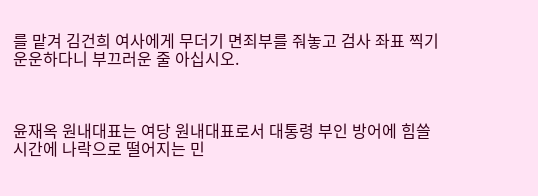를 맡겨 김건희 여사에게 무더기 면죄부를 줘놓고 검사 좌표 찍기 운운하다니 부끄러운 줄 아십시오.



윤재옥 원내대표는 여당 원내대표로서 대통령 부인 방어에 힘쓸 시간에 나락으로 떨어지는 민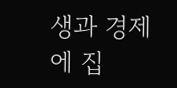생과 경제에 집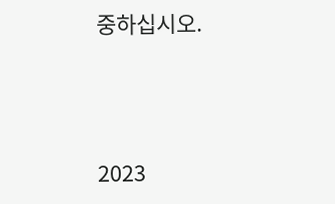중하십시오.



2023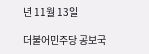년 11월 13일

더불어민주당 공보국